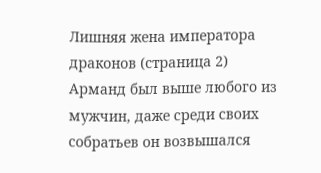Лишняя жена императора драконов (страница 2)
Арманд был выше любого из мужчин, даже среди своих собратьев он возвышался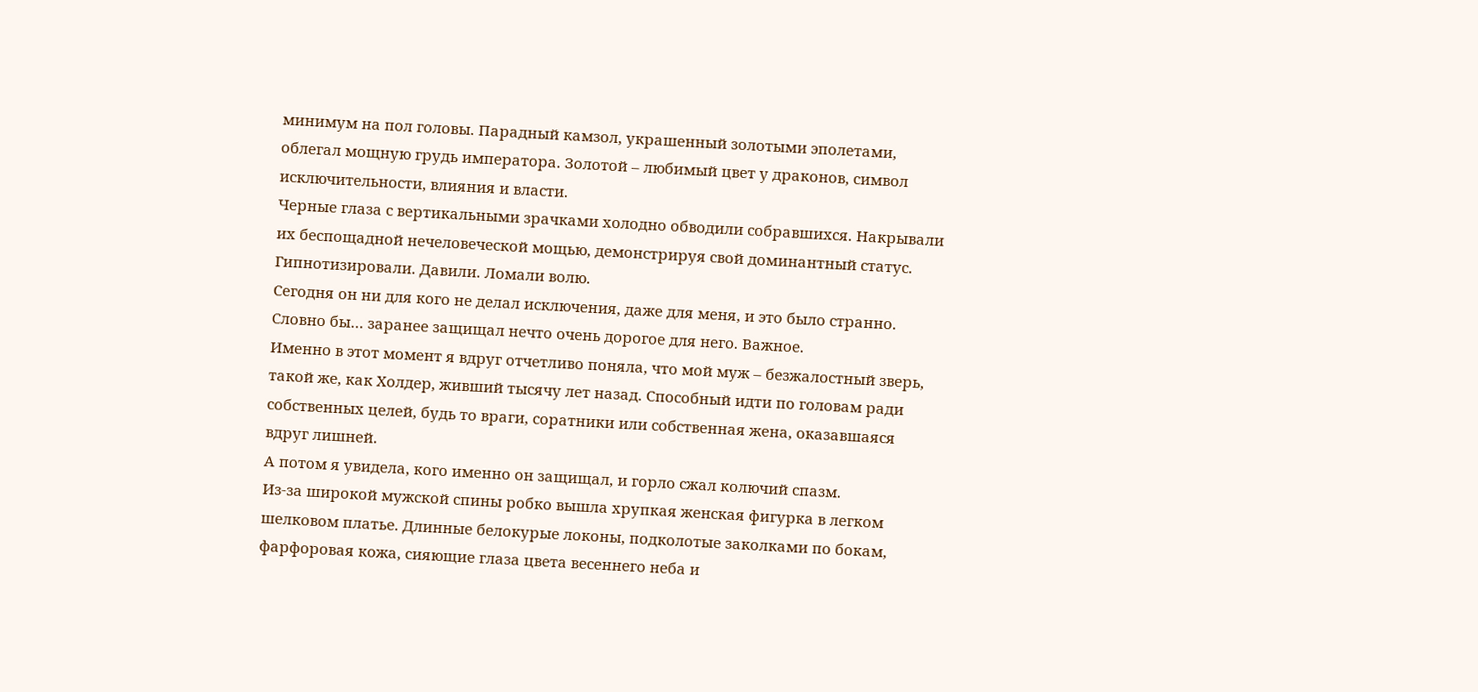минимум на пол головы. Парадный камзол, украшенный золотыми эполетами, облегал мощную грудь императора. Золотой – любимый цвет у драконов, символ исключительности, влияния и власти.
Черные глаза с вертикальными зрачками холодно обводили собравшихся. Накрывали их беспощадной нечеловеческой мощью, демонстрируя свой доминантный статус. Гипнотизировали. Давили. Ломали волю.
Сегодня он ни для кого не делал исключения, даже для меня, и это было странно. Словно бы… заранее защищал нечто очень дорогое для него. Важное.
Именно в этот момент я вдруг отчетливо поняла, что мой муж – безжалостный зверь, такой же, как Холдер, живший тысячу лет назад. Способный идти по головам ради собственных целей, будь то враги, соратники или собственная жена, оказавшаяся вдруг лишней.
А потом я увидела, кого именно он защищал, и горло сжал колючий спазм.
Из-за широкой мужской спины робко вышла хрупкая женская фигурка в легком шелковом платье. Длинные белокурые локоны, подколотые заколками по бокам, фарфоровая кожа, сияющие глаза цвета весеннего неба и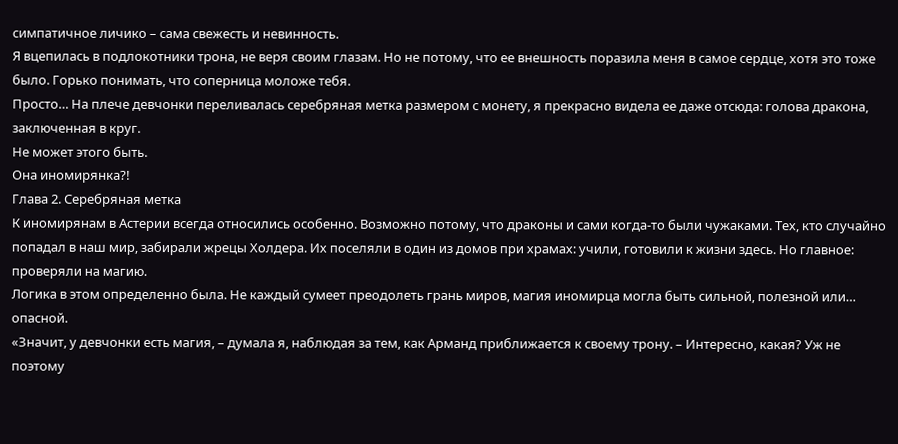симпатичное личико – сама свежесть и невинность.
Я вцепилась в подлокотники трона, не веря своим глазам. Но не потому, что ее внешность поразила меня в самое сердце, хотя это тоже было. Горько понимать, что соперница моложе тебя.
Просто… На плече девчонки переливалась серебряная метка размером с монету, я прекрасно видела ее даже отсюда: голова дракона, заключенная в круг.
Не может этого быть.
Она иномирянка?!
Глава 2. Серебряная метка
К иномирянам в Астерии всегда относились особенно. Возможно потому, что драконы и сами когда-то были чужаками. Тех, кто случайно попадал в наш мир, забирали жрецы Холдера. Их поселяли в один из домов при храмах: учили, готовили к жизни здесь. Но главное: проверяли на магию.
Логика в этом определенно была. Не каждый сумеет преодолеть грань миров, магия иномирца могла быть сильной, полезной или… опасной.
«Значит, у девчонки есть магия, – думала я, наблюдая за тем, как Арманд приближается к своему трону. – Интересно, какая? Уж не поэтому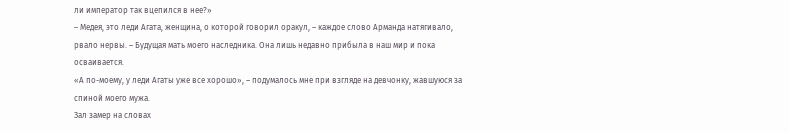ли император так вцепился в нее?»
– Медея, это леди Агата, женщина, о которой говорил оракул, – каждое слово Арманда натягивало, рвало нервы. – Будущая мать моего наследника. Она лишь недавно прибыла в наш мир и пока осваивается.
«А по-моему, у леди Агаты уже все хорошо», – подумалось мне при взгляде на девчонку, жавшуюся за спиной моего мужа.
Зал замер на словах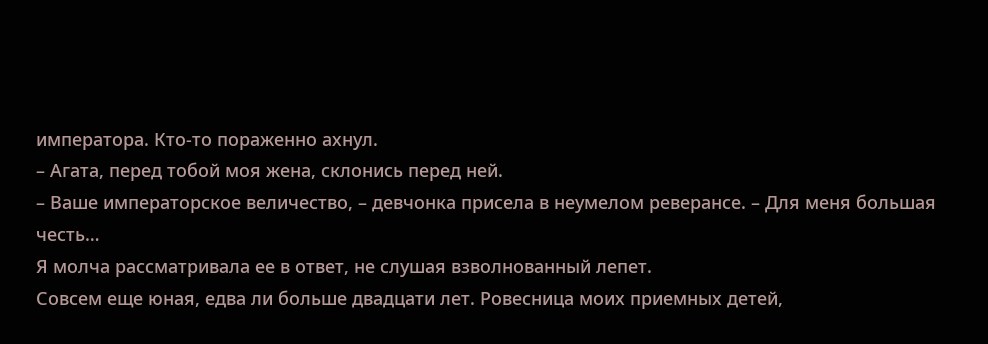императора. Кто-то пораженно ахнул.
– Агата, перед тобой моя жена, склонись перед ней.
– Ваше императорское величество, – девчонка присела в неумелом реверансе. – Для меня большая честь…
Я молча рассматривала ее в ответ, не слушая взволнованный лепет.
Совсем еще юная, едва ли больше двадцати лет. Ровесница моих приемных детей,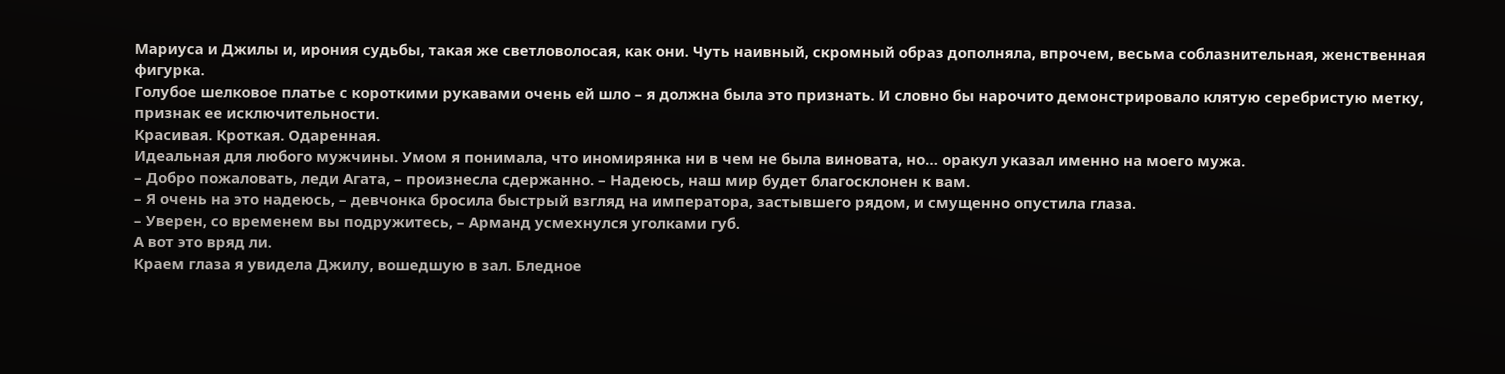Мариуса и Джилы и, ирония судьбы, такая же светловолосая, как они. Чуть наивный, скромный образ дополняла, впрочем, весьма соблазнительная, женственная фигурка.
Голубое шелковое платье с короткими рукавами очень ей шло – я должна была это признать. И словно бы нарочито демонстрировало клятую серебристую метку, признак ее исключительности.
Красивая. Кроткая. Одаренная.
Идеальная для любого мужчины. Умом я понимала, что иномирянка ни в чем не была виновата, но… оракул указал именно на моего мужа.
– Добро пожаловать, леди Агата, – произнесла сдержанно. – Надеюсь, наш мир будет благосклонен к вам.
– Я очень на это надеюсь, – девчонка бросила быстрый взгляд на императора, застывшего рядом, и смущенно опустила глаза.
– Уверен, со временем вы подружитесь, – Арманд усмехнулся уголками губ.
А вот это вряд ли.
Краем глаза я увидела Джилу, вошедшую в зал. Бледное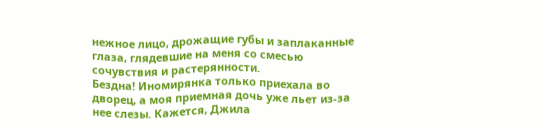нежное лицо, дрожащие губы и заплаканные глаза, глядевшие на меня со смесью сочувствия и растерянности.
Бездна! Иномирянка только приехала во дворец, а моя приемная дочь уже льет из-за нее слезы. Кажется, Джила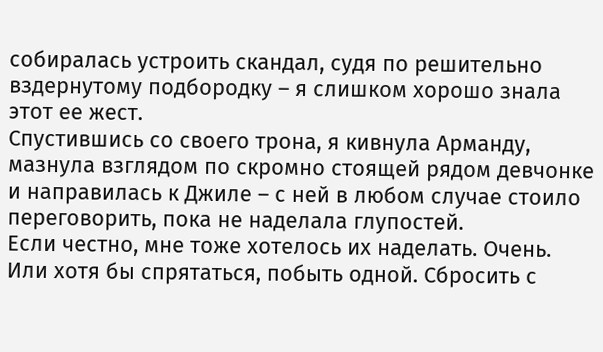собиралась устроить скандал, судя по решительно вздернутому подбородку – я слишком хорошо знала этот ее жест.
Спустившись со своего трона, я кивнула Арманду, мазнула взглядом по скромно стоящей рядом девчонке и направилась к Джиле – с ней в любом случае стоило переговорить, пока не наделала глупостей.
Если честно, мне тоже хотелось их наделать. Очень. Или хотя бы спрятаться, побыть одной. Сбросить с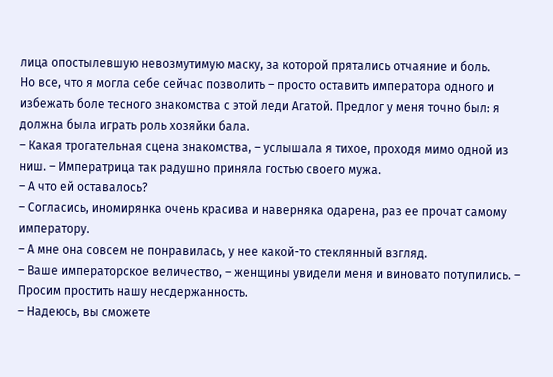лица опостылевшую невозмутимую маску, за которой прятались отчаяние и боль.
Но все, что я могла себе сейчас позволить – просто оставить императора одного и избежать боле тесного знакомства с этой леди Агатой. Предлог у меня точно был: я должна была играть роль хозяйки бала.
– Какая трогательная сцена знакомства, – услышала я тихое, проходя мимо одной из ниш. – Императрица так радушно приняла гостью своего мужа.
– А что ей оставалось?
– Согласись, иномирянка очень красива и наверняка одарена, раз ее прочат самому императору.
– А мне она совсем не понравилась, у нее какой-то стеклянный взгляд.
– Ваше императорское величество, – женщины увидели меня и виновато потупились. – Просим простить нашу несдержанность.
– Надеюсь, вы сможете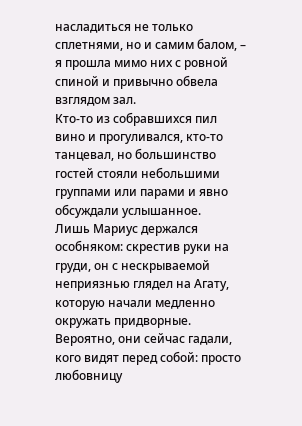насладиться не только сплетнями, но и самим балом, – я прошла мимо них с ровной спиной и привычно обвела взглядом зал.
Кто-то из собравшихся пил вино и прогуливался, кто-то танцевал, но большинство гостей стояли небольшими группами или парами и явно обсуждали услышанное.
Лишь Мариус держался особняком: скрестив руки на груди, он с нескрываемой неприязнью глядел на Агату, которую начали медленно окружать придворные. Вероятно, они сейчас гадали, кого видят перед собой: просто любовницу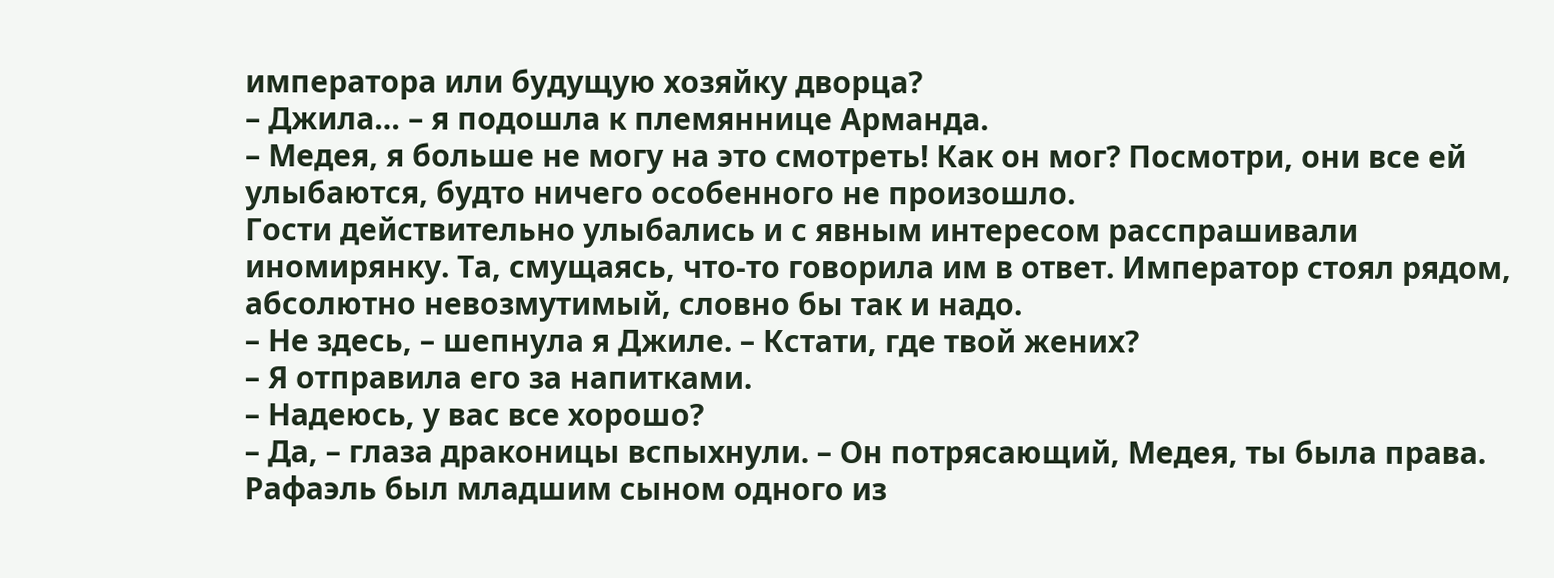императора или будущую хозяйку дворца?
– Джила… – я подошла к племяннице Арманда.
– Медея, я больше не могу на это смотреть! Как он мог? Посмотри, они все ей улыбаются, будто ничего особенного не произошло.
Гости действительно улыбались и с явным интересом расспрашивали иномирянку. Та, смущаясь, что-то говорила им в ответ. Император стоял рядом, абсолютно невозмутимый, словно бы так и надо.
– Не здесь, – шепнула я Джиле. – Кстати, где твой жених?
– Я отправила его за напитками.
– Надеюсь, у вас все хорошо?
– Да, – глаза драконицы вспыхнули. – Он потрясающий, Медея, ты была права.
Рафаэль был младшим сыном одного из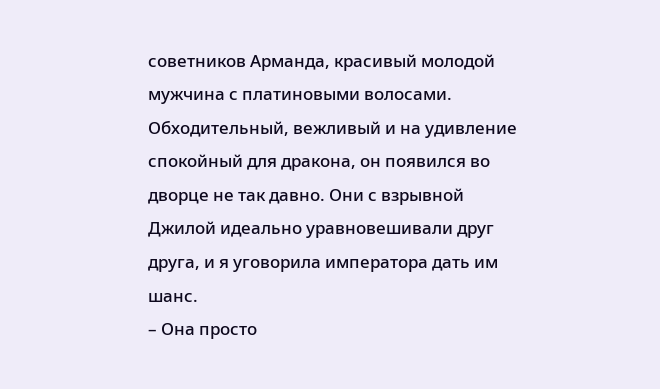советников Арманда, красивый молодой мужчина с платиновыми волосами. Обходительный, вежливый и на удивление спокойный для дракона, он появился во дворце не так давно. Они с взрывной Джилой идеально уравновешивали друг друга, и я уговорила императора дать им шанс.
– Она просто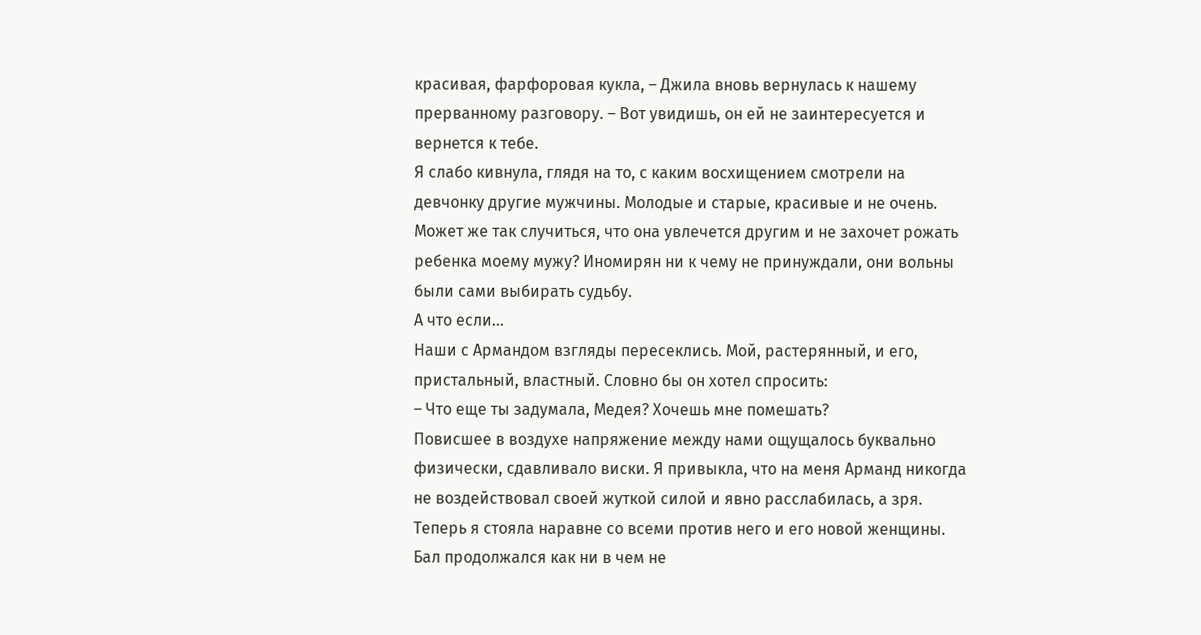красивая, фарфоровая кукла, – Джила вновь вернулась к нашему прерванному разговору. – Вот увидишь, он ей не заинтересуется и вернется к тебе.
Я слабо кивнула, глядя на то, с каким восхищением смотрели на девчонку другие мужчины. Молодые и старые, красивые и не очень. Может же так случиться, что она увлечется другим и не захочет рожать ребенка моему мужу? Иномирян ни к чему не принуждали, они вольны были сами выбирать судьбу.
А что если…
Наши с Армандом взгляды пересеклись. Мой, растерянный, и его, пристальный, властный. Словно бы он хотел спросить:
– Что еще ты задумала, Медея? Хочешь мне помешать?
Повисшее в воздухе напряжение между нами ощущалось буквально физически, сдавливало виски. Я привыкла, что на меня Арманд никогда не воздействовал своей жуткой силой и явно расслабилась, а зря.
Теперь я стояла наравне со всеми против него и его новой женщины.
Бал продолжался как ни в чем не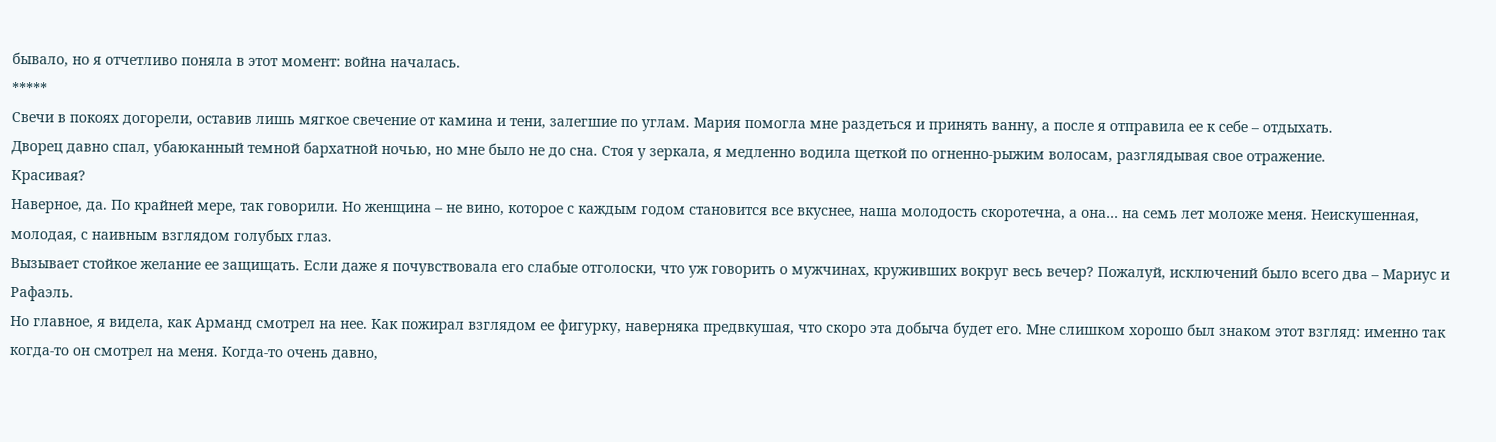бывало, но я отчетливо поняла в этот момент: война началась.
*****
Свечи в покоях догорели, оставив лишь мягкое свечение от камина и тени, залегшие по углам. Мария помогла мне раздеться и принять ванну, а после я отправила ее к себе – отдыхать.
Дворец давно спал, убаюканный темной бархатной ночью, но мне было не до сна. Стоя у зеркала, я медленно водила щеткой по огненно-рыжим волосам, разглядывая свое отражение.
Красивая?
Наверное, да. По крайней мере, так говорили. Но женщина – не вино, которое с каждым годом становится все вкуснее, наша молодость скоротечна, а она… на семь лет моложе меня. Неискушенная, молодая, с наивным взглядом голубых глаз.
Вызывает стойкое желание ее защищать. Если даже я почувствовала его слабые отголоски, что уж говорить о мужчинах, круживших вокруг весь вечер? Пожалуй, исключений было всего два – Мариус и Рафаэль.
Но главное, я видела, как Арманд смотрел на нее. Как пожирал взглядом ее фигурку, наверняка предвкушая, что скоро эта добыча будет его. Мне слишком хорошо был знаком этот взгляд: именно так когда-то он смотрел на меня. Когда-то очень давно,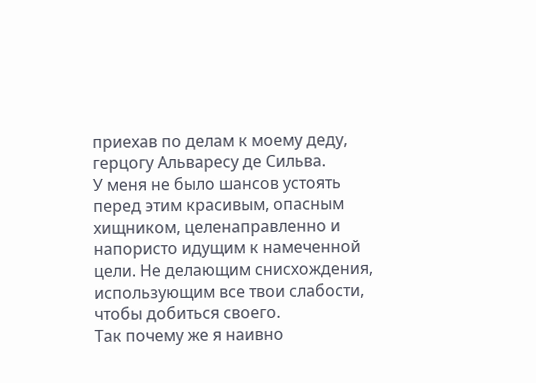приехав по делам к моему деду, герцогу Альваресу де Сильва.
У меня не было шансов устоять перед этим красивым, опасным хищником, целенаправленно и напористо идущим к намеченной цели. Не делающим снисхождения, использующим все твои слабости, чтобы добиться своего.
Так почему же я наивно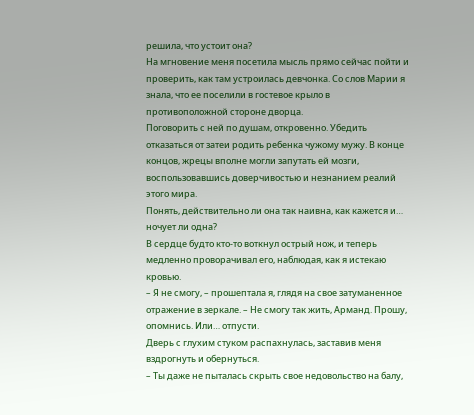решила, что устоит она?
На мгновение меня посетила мысль прямо сейчас пойти и проверить, как там устроилась девчонка. Со слов Марии я знала, что ее поселили в гостевое крыло в противоположной стороне дворца.
Поговорить с ней по душам, откровенно. Убедить отказаться от затеи родить ребенка чужому мужу. В конце концов, жрецы вполне могли запутать ей мозги, воспользовавшись доверчивостью и незнанием реалий этого мира.
Понять, действительно ли она так наивна, как кажется и… ночует ли одна?
В сердце будто кто-то воткнул острый нож, и теперь медленно проворачивал его, наблюдая, как я истекаю кровью.
– Я не смогу, – прошептала я, глядя на свое затуманенное отражение в зеркале. – Не смогу так жить, Арманд. Прошу, опомнись. Или… отпусти.
Дверь с глухим стуком распахнулась, заставив меня вздрогнуть и обернуться.
– Ты даже не пыталась скрыть свое недовольство на балу,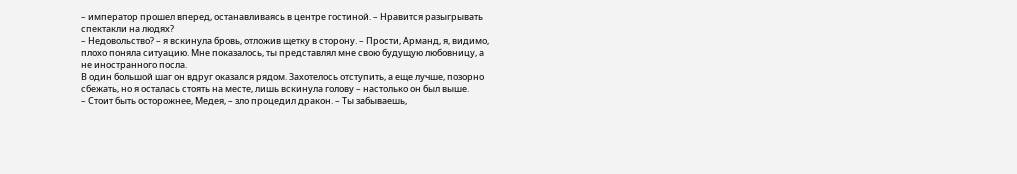– император прошел вперед, останавливаясь в центре гостиной. – Нравится разыгрывать спектакли на людях?
– Недовольство? – я вскинула бровь, отложив щетку в сторону. – Прости, Арманд, я, видимо, плохо поняла ситуацию. Мне показалось, ты представлял мне свою будущую любовницу, а не иностранного посла.
В один большой шаг он вдруг оказался рядом. Захотелось отступить, а еще лучше, позорно сбежать, но я осталась стоять на месте, лишь вскинула голову – настолько он был выше.
– Стоит быть осторожнее, Медея, – зло процедил дракон. – Ты забываешь,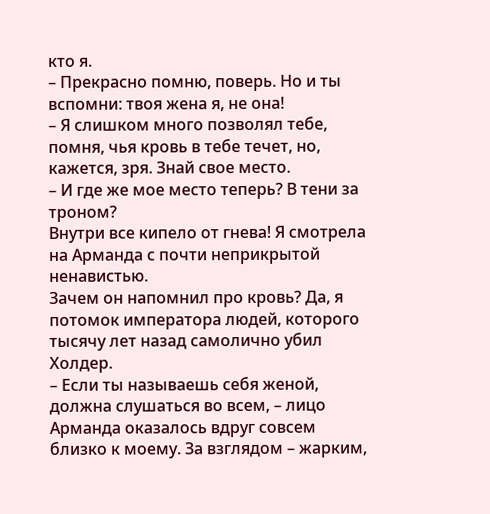кто я.
– Прекрасно помню, поверь. Но и ты вспомни: твоя жена я, не она!
– Я слишком много позволял тебе, помня, чья кровь в тебе течет, но, кажется, зря. Знай свое место.
– И где же мое место теперь? В тени за троном?
Внутри все кипело от гнева! Я смотрела на Арманда с почти неприкрытой ненавистью.
Зачем он напомнил про кровь? Да, я потомок императора людей, которого тысячу лет назад самолично убил Холдер.
– Если ты называешь себя женой, должна слушаться во всем, – лицо Арманда оказалось вдруг совсем близко к моему. За взглядом – жарким,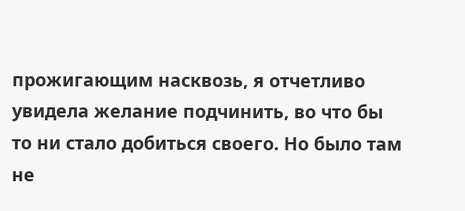прожигающим насквозь, я отчетливо увидела желание подчинить, во что бы то ни стало добиться своего. Но было там не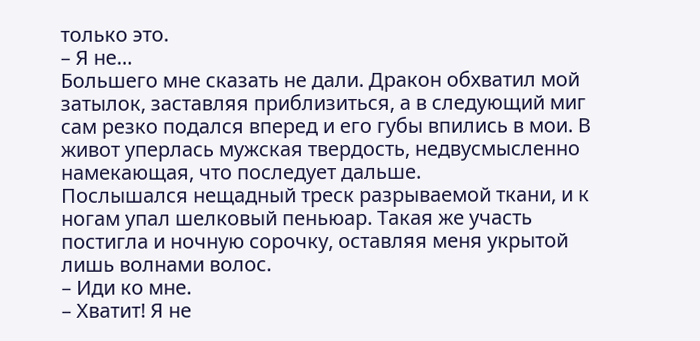только это.
– Я не…
Большего мне сказать не дали. Дракон обхватил мой затылок, заставляя приблизиться, а в следующий миг сам резко подался вперед и его губы впились в мои. В живот уперлась мужская твердость, недвусмысленно намекающая, что последует дальше.
Послышался нещадный треск разрываемой ткани, и к ногам упал шелковый пеньюар. Такая же участь постигла и ночную сорочку, оставляя меня укрытой лишь волнами волос.
– Иди ко мне.
– Хватит! Я не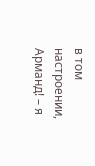в том настроении, Арманд! – я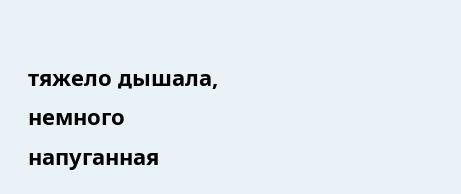тяжело дышала, немного напуганная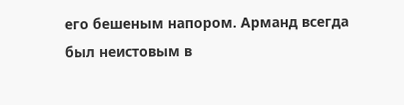его бешеным напором. Арманд всегда был неистовым в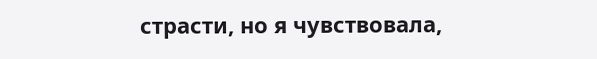страсти, но я чувствовала,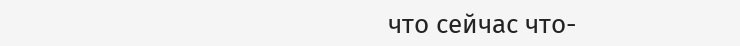что сейчас что-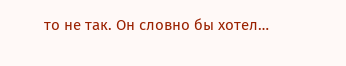то не так. Он словно бы хотел…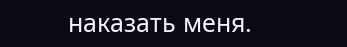наказать меня.